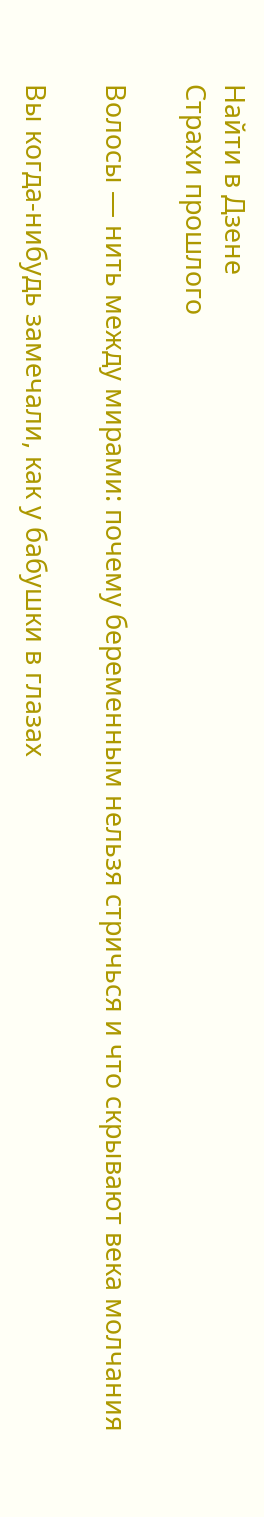Найти в Дзене
Страхи прошлого

Волосы — нить между мирами: почему беременным нельзя стричься и что скрывают века молчания

Вы когда-нибудь замечали, как у бабушки в глазах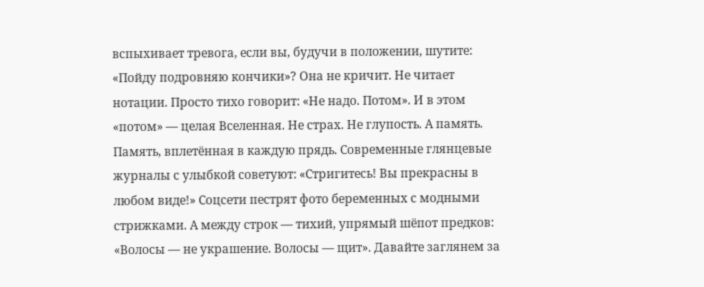вспыхивает тревога, если вы, будучи в положении, шутите: «Пойду подровняю кончики»? Она не кричит. Не читает нотации. Просто тихо говорит: «Не надо. Потом». И в этом «потом» — целая Вселенная. Не страх. Не глупость. А память. Память, вплетённая в каждую прядь. Современные глянцевые журналы с улыбкой советуют: «Стригитесь! Вы прекрасны в любом виде!» Соцсети пестрят фото беременных с модными стрижками. А между строк — тихий, упрямый шёпот предков: «Волосы — не украшение. Волосы — щит». Давайте заглянем за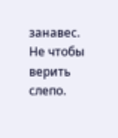занавес. Не чтобы верить слепо.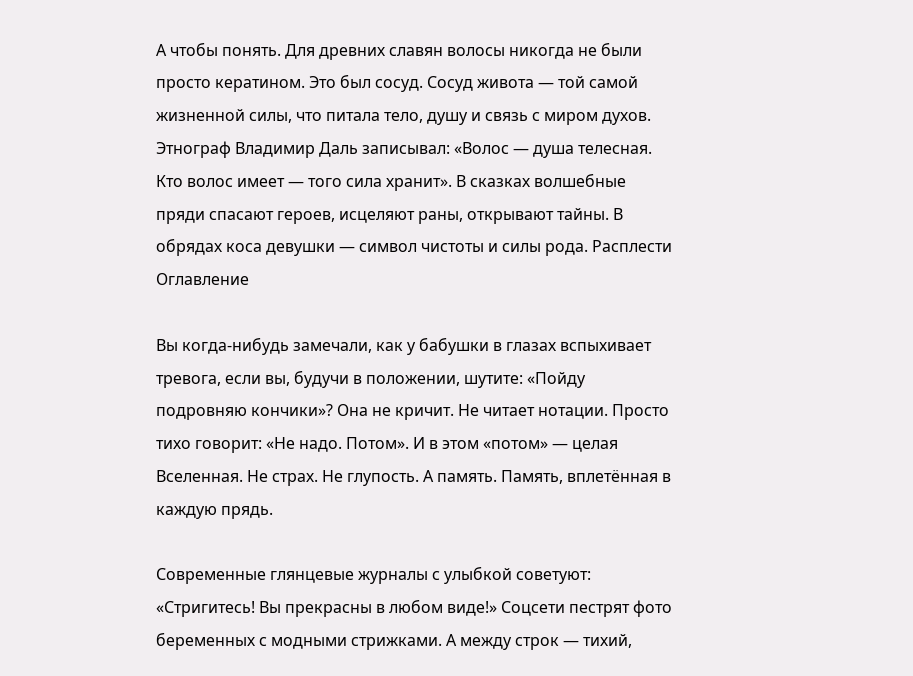А чтобы понять. Для древних славян волосы никогда не были просто кератином. Это был сосуд. Сосуд живота — той самой жизненной силы, что питала тело, душу и связь с миром духов. Этнограф Владимир Даль записывал: «Волос — душа телесная. Кто волос имеет — того сила хранит». В сказках волшебные пряди спасают героев, исцеляют раны, открывают тайны. В обрядах коса девушки — символ чистоты и силы рода. Расплести
Оглавление

Вы когда-нибудь замечали, как у бабушки в глазах вспыхивает тревога, если вы, будучи в положении, шутите: «Пойду подровняю кончики»? Она не кричит. Не читает нотации. Просто тихо говорит: «Не надо. Потом». И в этом «потом» — целая Вселенная. Не страх. Не глупость. А память. Память, вплетённая в каждую прядь.

Современные глянцевые журналы с улыбкой советуют: «Стригитесь! Вы прекрасны в любом виде!» Соцсети пестрят фото беременных с модными стрижками. А между строк — тихий,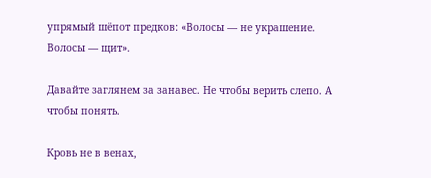упрямый шёпот предков: «Волосы — не украшение. Волосы — щит».

Давайте заглянем за занавес. Не чтобы верить слепо. А чтобы понять.

Кровь не в венах,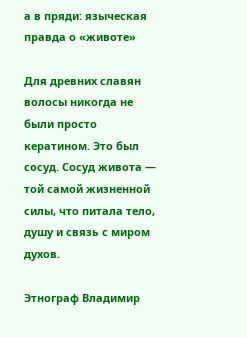а в пряди: языческая правда о «животе»

Для древних славян волосы никогда не были просто кератином. Это был сосуд. Сосуд живота — той самой жизненной силы, что питала тело, душу и связь с миром духов.

Этнограф Владимир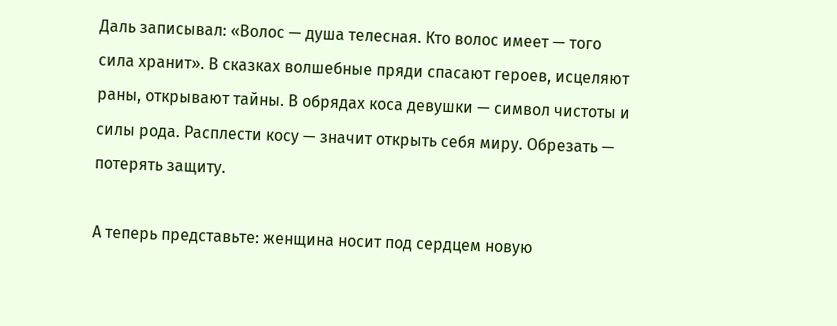Даль записывал: «Волос — душа телесная. Кто волос имеет — того сила хранит». В сказках волшебные пряди спасают героев, исцеляют раны, открывают тайны. В обрядах коса девушки — символ чистоты и силы рода. Расплести косу — значит открыть себя миру. Обрезать — потерять защиту.

А теперь представьте: женщина носит под сердцем новую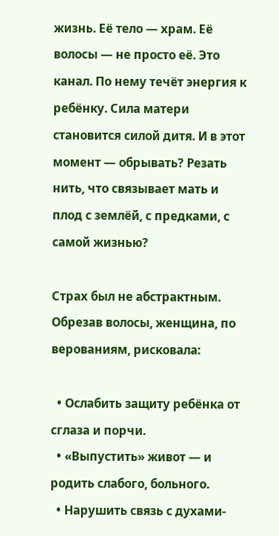жизнь. Её тело — храм. Её волосы — не просто её. Это канал. По нему течёт энергия к ребёнку. Сила матери становится силой дитя. И в этот момент — обрывать? Резать нить, что связывает мать и плод с землёй, с предками, с самой жизнью?

Страх был не абстрактным. Обрезав волосы, женщина, по верованиям, рисковала:

  • Ослабить защиту ребёнка от сглаза и порчи.
  • «Выпустить» живот — и родить слабого, больного.
  • Нарушить связь с духами-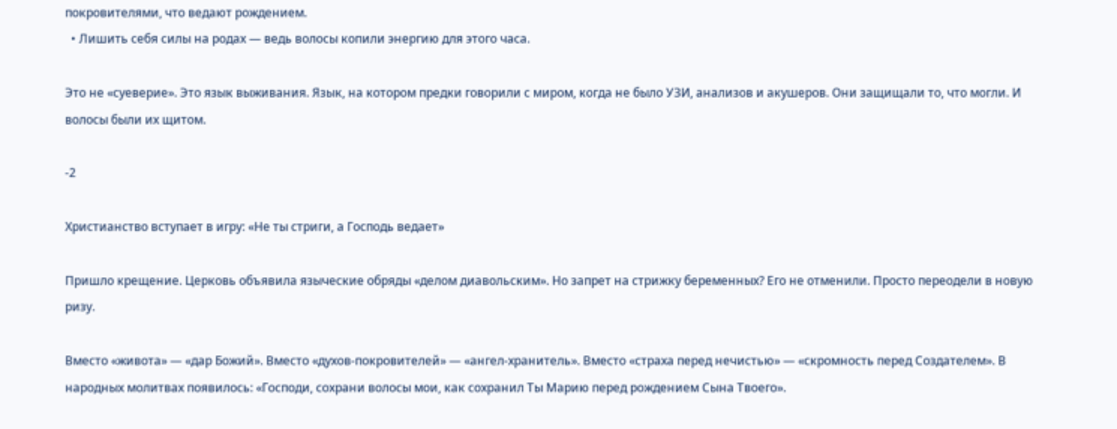покровителями, что ведают рождением.
  • Лишить себя силы на родах — ведь волосы копили энергию для этого часа.

Это не «суеверие». Это язык выживания. Язык, на котором предки говорили с миром, когда не было УЗИ, анализов и акушеров. Они защищали то, что могли. И волосы были их щитом.

-2

Христианство вступает в игру: «Не ты стриги, а Господь ведает»

Пришло крещение. Церковь объявила языческие обряды «делом диавольским». Но запрет на стрижку беременных? Его не отменили. Просто переодели в новую ризу.

Вместо «живота» — «дар Божий». Вместо «духов-покровителей» — «ангел-хранитель». Вместо «страха перед нечистью» — «скромность перед Создателем». В народных молитвах появилось: «Господи, сохрани волосы мои, как сохранил Ты Марию перед рождением Сына Твоего».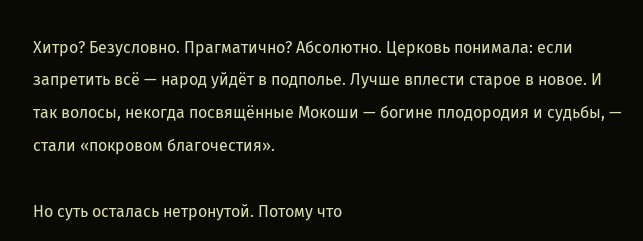Хитро? Безусловно. Прагматично? Абсолютно. Церковь понимала: если запретить всё — народ уйдёт в подполье. Лучше вплести старое в новое. И так волосы, некогда посвящённые Мокоши — богине плодородия и судьбы, — стали «покровом благочестия».

Но суть осталась нетронутой. Потому что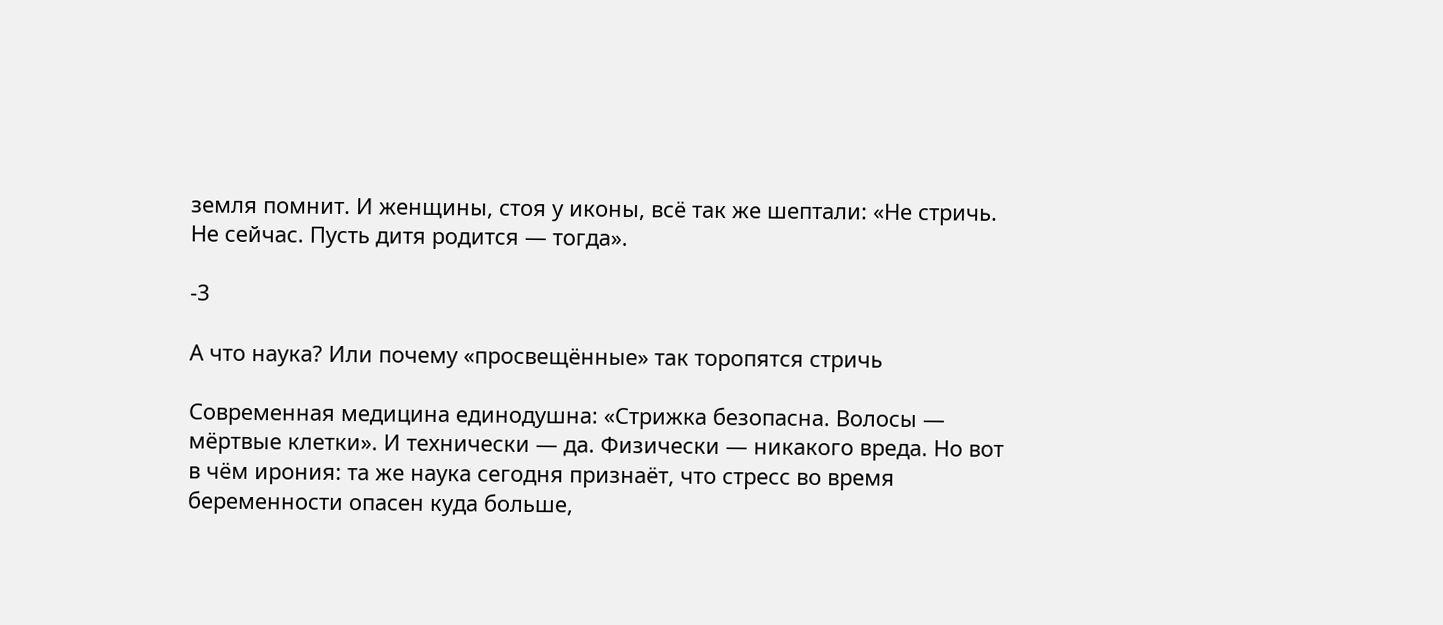земля помнит. И женщины, стоя у иконы, всё так же шептали: «Не стричь. Не сейчас. Пусть дитя родится — тогда».

-3

А что наука? Или почему «просвещённые» так торопятся стричь

Современная медицина единодушна: «Стрижка безопасна. Волосы — мёртвые клетки». И технически — да. Физически — никакого вреда. Но вот в чём ирония: та же наука сегодня признаёт, что стресс во время беременности опасен куда больше,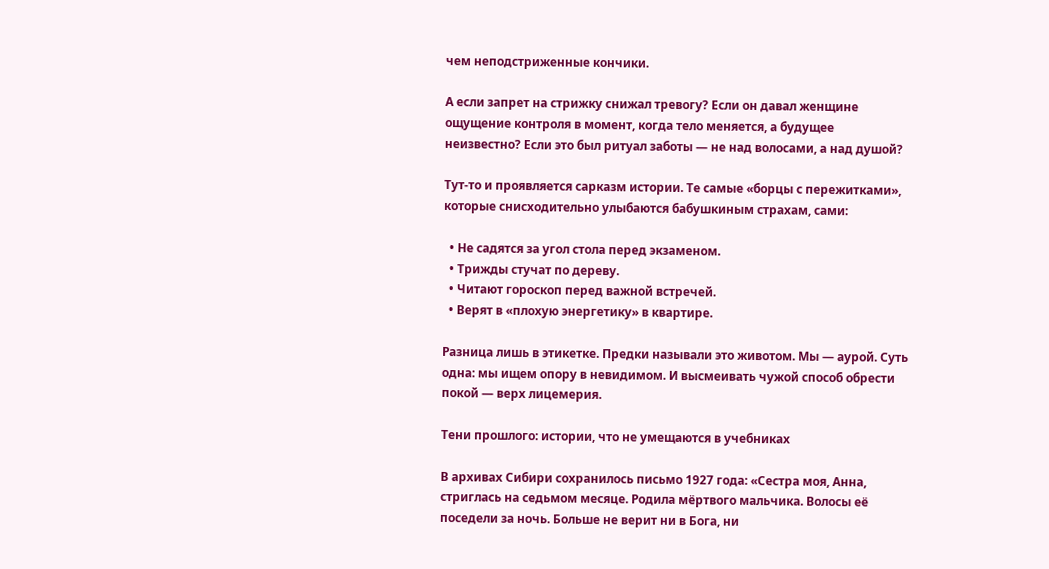чем неподстриженные кончики.

А если запрет на стрижку снижал тревогу? Если он давал женщине ощущение контроля в момент, когда тело меняется, а будущее неизвестно? Если это был ритуал заботы — не над волосами, а над душой?

Тут-то и проявляется сарказм истории. Те самые «борцы с пережитками», которые снисходительно улыбаются бабушкиным страхам, сами:

  • Не садятся за угол стола перед экзаменом.
  • Трижды стучат по дереву.
  • Читают гороскоп перед важной встречей.
  • Верят в «плохую энергетику» в квартире.

Разница лишь в этикетке. Предки называли это животом. Мы — аурой. Суть одна: мы ищем опору в невидимом. И высмеивать чужой способ обрести покой — верх лицемерия.

Тени прошлого: истории, что не умещаются в учебниках

В архивах Сибири сохранилось письмо 1927 года: «Сестра моя, Анна, стриглась на седьмом месяце. Родила мёртвого мальчика. Волосы её поседели за ночь. Больше не верит ни в Бога, ни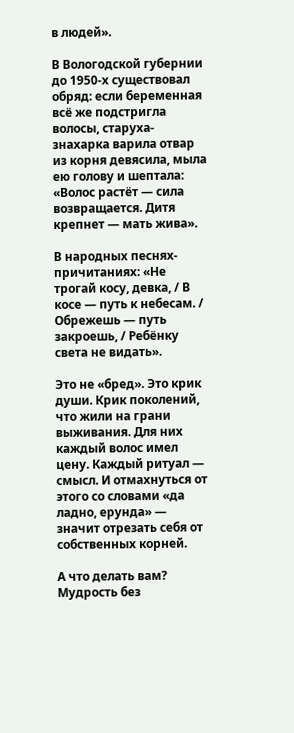в людей».

В Вологодской губернии до 1950-х существовал обряд: если беременная всё же подстригла волосы, старуха-знахарка варила отвар из корня девясила, мыла ею голову и шептала: «Волос растёт — сила возвращается. Дитя крепнет — мать жива».

В народных песнях-причитаниях: «Не трогай косу, девка, / В косе — путь к небесам. / Обрежешь — путь закроешь, / Ребёнку света не видать».

Это не «бред». Это крик души. Крик поколений, что жили на грани выживания. Для них каждый волос имел цену. Каждый ритуал — смысл. И отмахнуться от этого со словами «да ладно, ерунда» — значит отрезать себя от собственных корней.

А что делать вам? Мудрость без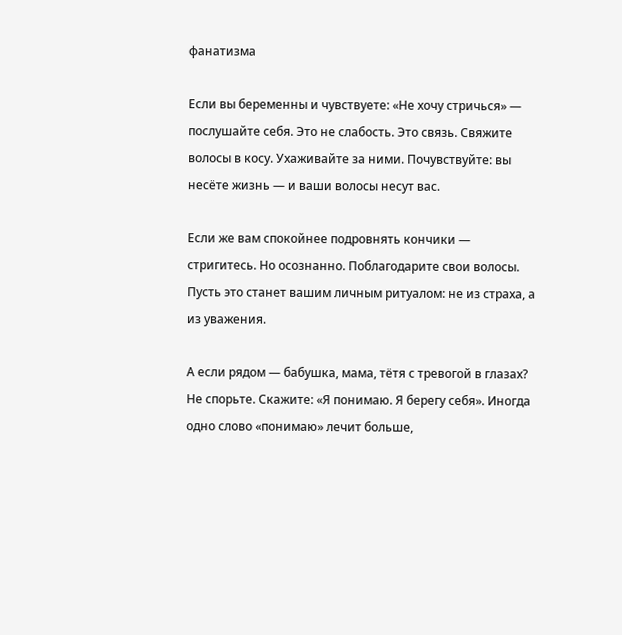фанатизма

Если вы беременны и чувствуете: «Не хочу стричься» — послушайте себя. Это не слабость. Это связь. Свяжите волосы в косу. Ухаживайте за ними. Почувствуйте: вы несёте жизнь — и ваши волосы несут вас.

Если же вам спокойнее подровнять кончики — стригитесь. Но осознанно. Поблагодарите свои волосы. Пусть это станет вашим личным ритуалом: не из страха, а из уважения.

А если рядом — бабушка, мама, тётя с тревогой в глазах? Не спорьте. Скажите: «Я понимаю. Я берегу себя». Иногда одно слово «понимаю» лечит больше,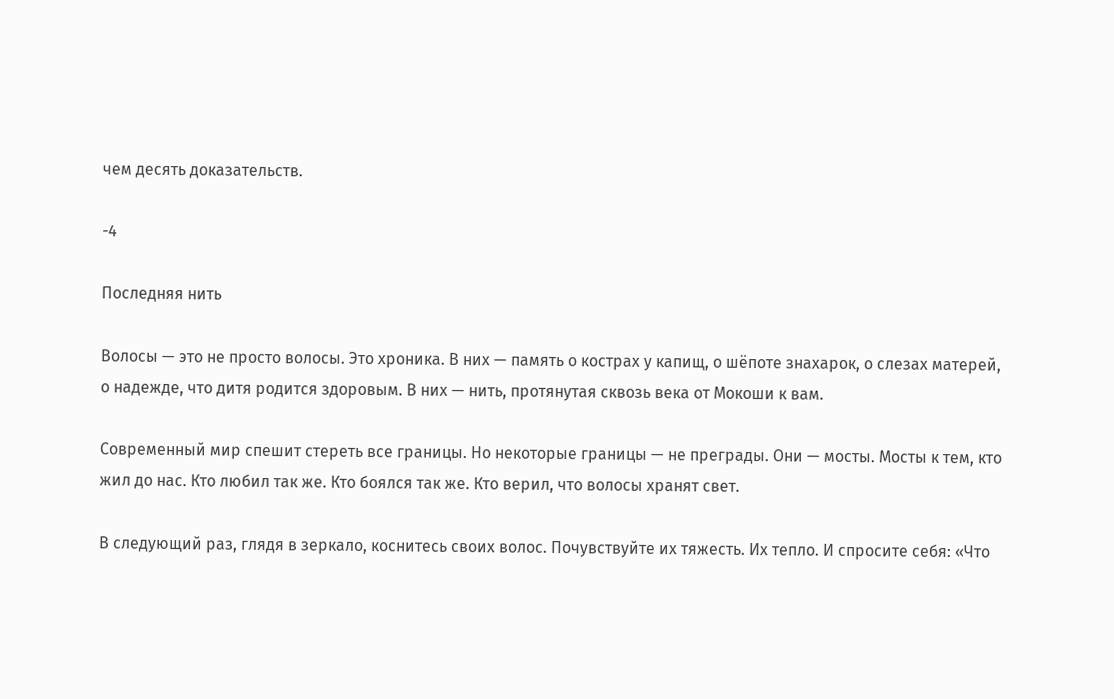чем десять доказательств.

-4

Последняя нить

Волосы — это не просто волосы. Это хроника. В них — память о кострах у капищ, о шёпоте знахарок, о слезах матерей, о надежде, что дитя родится здоровым. В них — нить, протянутая сквозь века от Мокоши к вам.

Современный мир спешит стереть все границы. Но некоторые границы — не преграды. Они — мосты. Мосты к тем, кто жил до нас. Кто любил так же. Кто боялся так же. Кто верил, что волосы хранят свет.

В следующий раз, глядя в зеркало, коснитесь своих волос. Почувствуйте их тяжесть. Их тепло. И спросите себя: «Что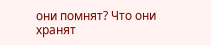они помнят? Что они хранят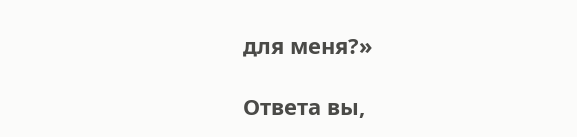для меня?»

Ответа вы,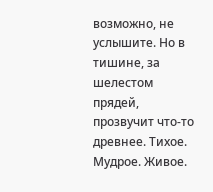возможно, не услышите. Но в тишине, за шелестом прядей, прозвучит что-то древнее. Тихое. Мудрое. Живое.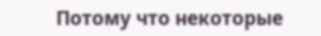Потому что некоторые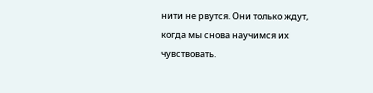нити не рвутся. Они только ждут, когда мы снова научимся их чувствовать.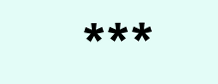***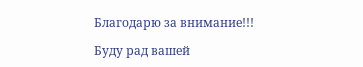Благодарю за внимание!!!

Буду рад вашей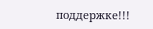поддержке!!!